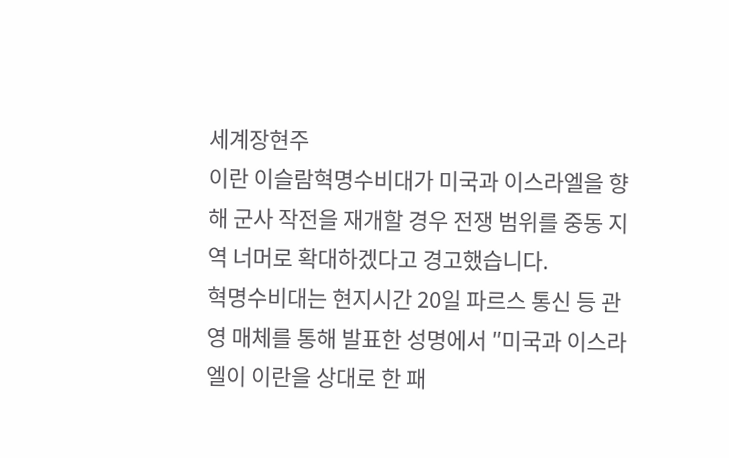세계장현주
이란 이슬람혁명수비대가 미국과 이스라엘을 향해 군사 작전을 재개할 경우 전쟁 범위를 중동 지역 너머로 확대하겠다고 경고했습니다.
혁명수비대는 현지시간 20일 파르스 통신 등 관영 매체를 통해 발표한 성명에서 ″미국과 이스라엘이 이란을 상대로 한 패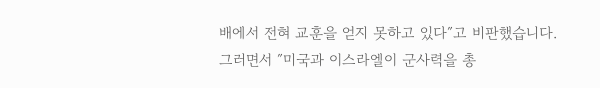배에서 전혀 교훈을 얻지 못하고 있다″고 비판했습니다.
그러면서 ″미국과 이스라엘이 군사력을 총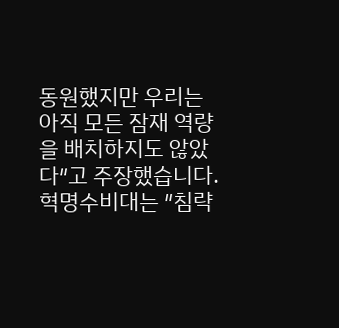동원했지만 우리는 아직 모든 잠재 역량을 배치하지도 않았다″고 주장했습니다.
혁명수비대는 ″침략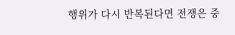행위가 다시 반복된다면 전쟁은 중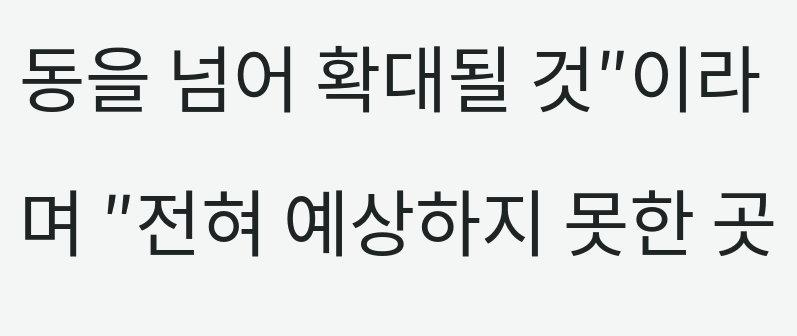동을 넘어 확대될 것″이라며 ″전혀 예상하지 못한 곳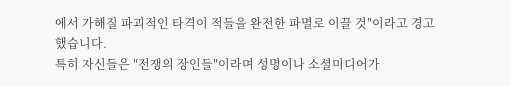에서 가해질 파괴적인 타격이 적들을 완전한 파멸로 이끌 것″이라고 경고했습니다.
특히 자신들은 ″전쟁의 장인들″이라며 성명이나 소셜미디어가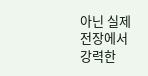아닌 실제 전장에서 강력한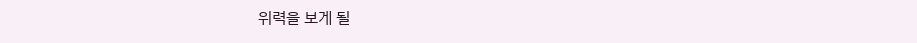위력을 보게 될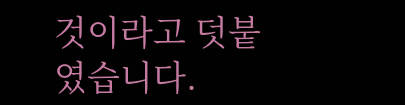것이라고 덧붙였습니다.